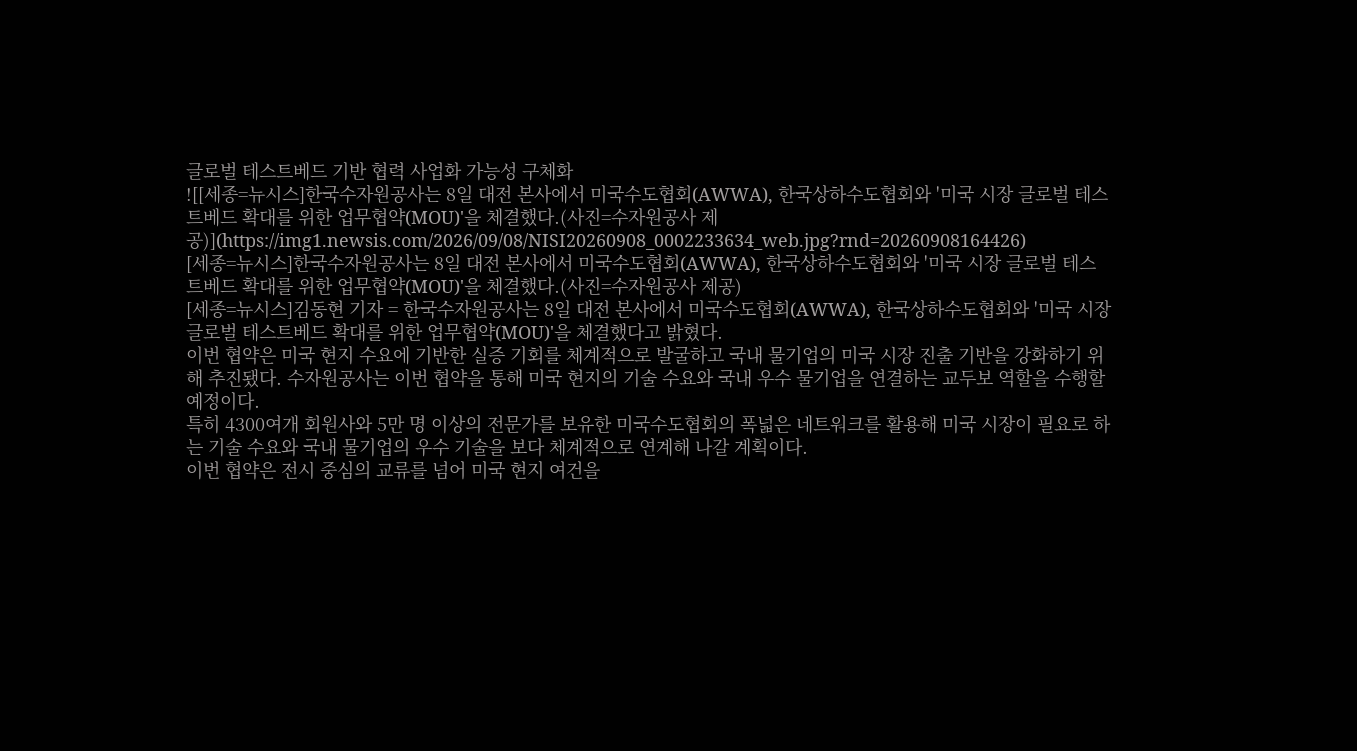글로벌 테스트베드 기반 협력 사업화 가능성 구체화
![[세종=뉴시스]한국수자원공사는 8일 대전 본사에서 미국수도협회(AWWA), 한국상하수도협회와 '미국 시장 글로벌 테스트베드 확대를 위한 업무협약(MOU)'을 체결했다.(사진=수자원공사 제공)](https://img1.newsis.com/2026/09/08/NISI20260908_0002233634_web.jpg?rnd=20260908164426)
[세종=뉴시스]한국수자원공사는 8일 대전 본사에서 미국수도협회(AWWA), 한국상하수도협회와 '미국 시장 글로벌 테스트베드 확대를 위한 업무협약(MOU)'을 체결했다.(사진=수자원공사 제공)
[세종=뉴시스]김동현 기자 = 한국수자원공사는 8일 대전 본사에서 미국수도협회(AWWA), 한국상하수도협회와 '미국 시장 글로벌 테스트베드 확대를 위한 업무협약(MOU)'을 체결했다고 밝혔다.
이번 협약은 미국 현지 수요에 기반한 실증 기회를 체계적으로 발굴하고 국내 물기업의 미국 시장 진출 기반을 강화하기 위해 추진됐다. 수자원공사는 이번 협약을 통해 미국 현지의 기술 수요와 국내 우수 물기업을 연결하는 교두보 역할을 수행할 예정이다.
특히 4300여개 회원사와 5만 명 이상의 전문가를 보유한 미국수도협회의 폭넓은 네트워크를 활용해 미국 시장이 필요로 하는 기술 수요와 국내 물기업의 우수 기술을 보다 체계적으로 연계해 나갈 계획이다.
이번 협약은 전시 중심의 교류를 넘어 미국 현지 여건을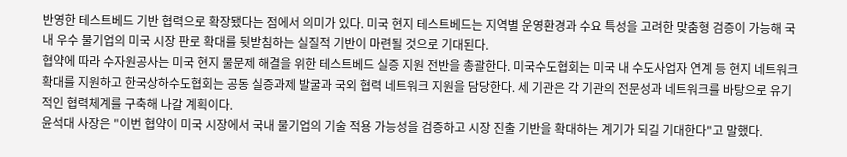반영한 테스트베드 기반 협력으로 확장됐다는 점에서 의미가 있다. 미국 현지 테스트베드는 지역별 운영환경과 수요 특성을 고려한 맞춤형 검증이 가능해 국내 우수 물기업의 미국 시장 판로 확대를 뒷받침하는 실질적 기반이 마련될 것으로 기대된다.
협약에 따라 수자원공사는 미국 현지 물문제 해결을 위한 테스트베드 실증 지원 전반을 총괄한다. 미국수도협회는 미국 내 수도사업자 연계 등 현지 네트워크 확대를 지원하고 한국상하수도협회는 공동 실증과제 발굴과 국외 협력 네트워크 지원을 담당한다. 세 기관은 각 기관의 전문성과 네트워크를 바탕으로 유기적인 협력체계를 구축해 나갈 계획이다.
윤석대 사장은 "이번 협약이 미국 시장에서 국내 물기업의 기술 적용 가능성을 검증하고 시장 진출 기반을 확대하는 계기가 되길 기대한다"고 말했다.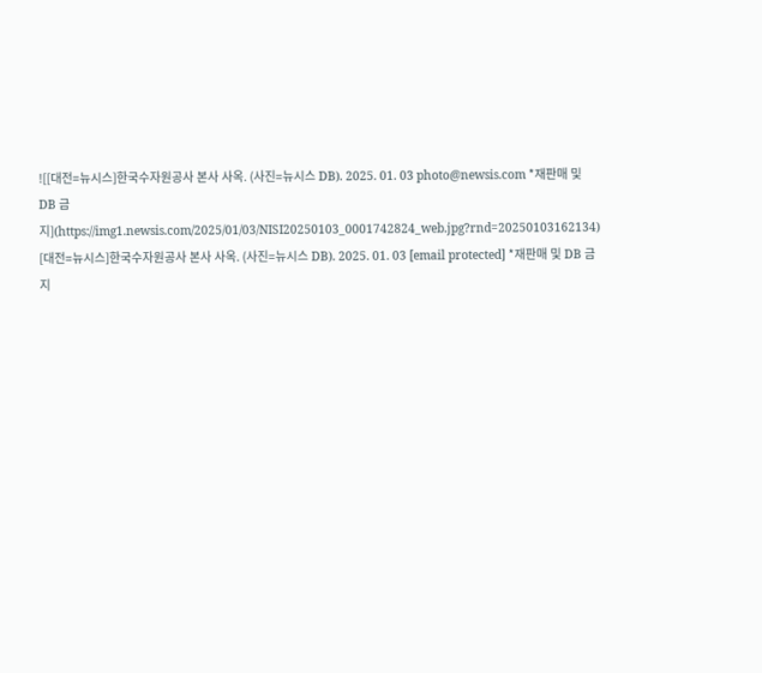![[대전=뉴시스]한국수자원공사 본사 사옥. (사진=뉴시스 DB). 2025. 01. 03 photo@newsis.com *재판매 및 DB 금지](https://img1.newsis.com/2025/01/03/NISI20250103_0001742824_web.jpg?rnd=20250103162134)
[대전=뉴시스]한국수자원공사 본사 사옥. (사진=뉴시스 DB). 2025. 01. 03 [email protected] *재판매 및 DB 금지